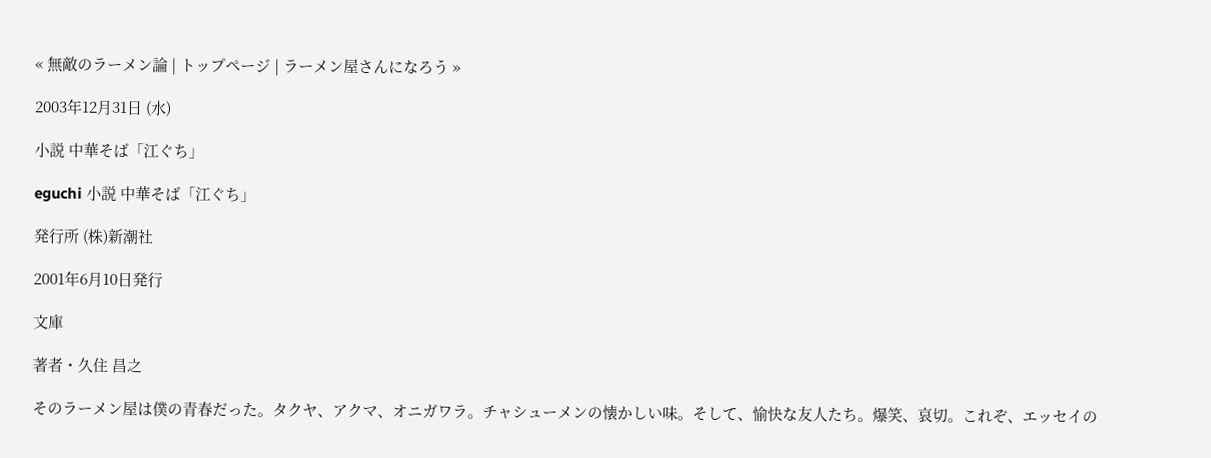« 無敵のラーメン論 | トップページ | ラーメン屋さんになろう »

2003年12月31日 (水)

小説 中華そば「江ぐち」

eguchi 小説 中華そば「江ぐち」

発行所 (株)新潮社

2001年6月10日発行

文庫

著者・久住 昌之

そのラーメン屋は僕の青春だった。タクヤ、アクマ、オニガワラ。チャシューメンの懐かしい味。そして、愉快な友人たち。爆笑、哀切。これぞ、エッセイの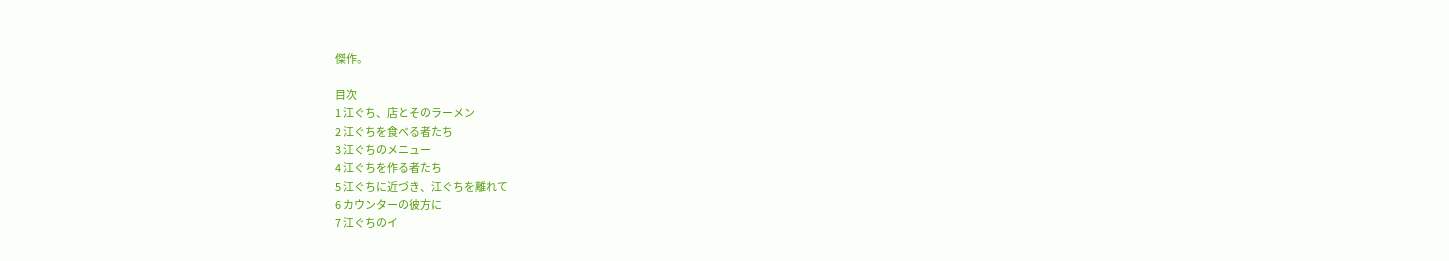傑作。

目次
1 江ぐち、店とそのラーメン
2 江ぐちを食べる者たち
3 江ぐちのメニュー
4 江ぐちを作る者たち
5 江ぐちに近づき、江ぐちを離れて
6 カウンターの彼方に
7 江ぐちのイ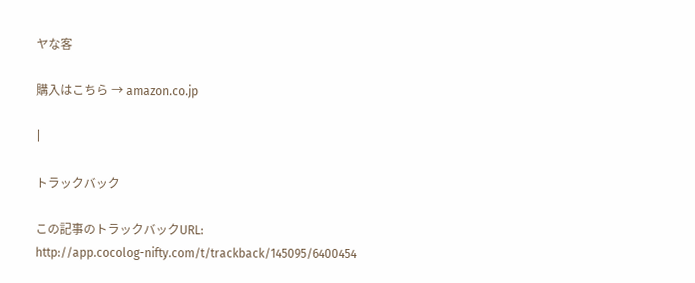ヤな客

購入はこちら → amazon.co.jp

|

トラックバック

この記事のトラックバックURL:
http://app.cocolog-nifty.com/t/trackback/145095/6400454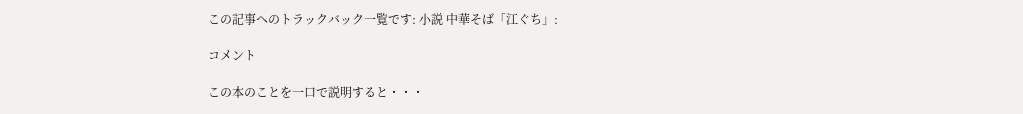この記事へのトラックバック一覧です: 小説 中華そば「江ぐち」:

コメント

この本のことを一口で説明すると・・・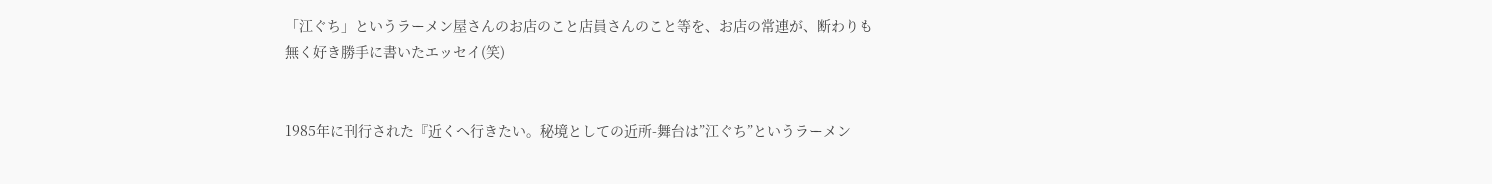「江ぐち」というラーメン屋さんのお店のこと店員さんのこと等を、お店の常連が、断わりも無く好き勝手に書いたエッセイ(笑)


1985年に刊行された『近くへ行きたい。秘境としての近所-舞台は”江ぐち”というラーメン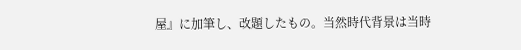屋』に加筆し、改題したもの。当然時代背景は当時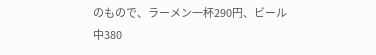のもので、ラーメン一杯290円、ビール中380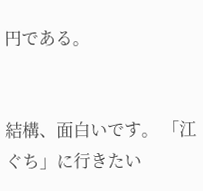円である。


結構、面白いです。 「江ぐち」に行きたい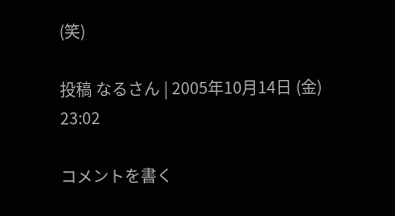(笑)

投稿 なるさん | 2005年10月14日 (金) 23:02

コメントを書く